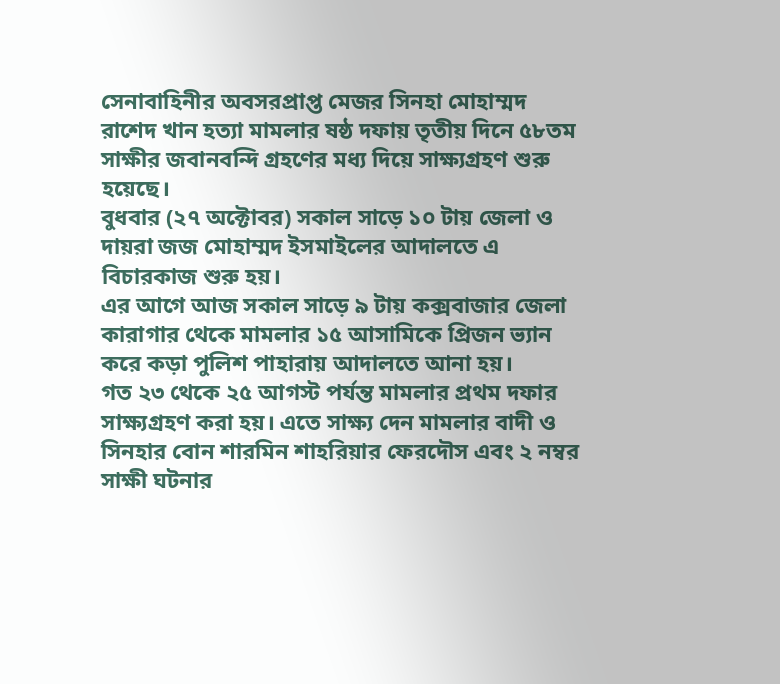সেনাবাহিনীর অবসরপ্রাপ্ত মেজর সিনহা মোহাম্মদ রাশেদ খান হত্যা মামলার ষষ্ঠ দফায় তৃতীয় দিনে ৫৮তম সাক্ষীর জবানবন্দি গ্রহণের মধ্য দিয়ে সাক্ষ্যগ্রহণ শুরু হয়েছে।
বুধবার (২৭ অক্টোবর) সকাল সাড়ে ১০ টায় জেলা ও দায়রা জজ মোহাম্মদ ইসমাইলের আদালতে এ বিচারকাজ শুরু হয়।
এর আগে আজ সকাল সাড়ে ৯ টায় কক্সবাজার জেলা কারাগার থেকে মামলার ১৫ আসামিকে প্রিজন ভ্যান করে কড়া পুলিশ পাহারায় আদালতে আনা হয়।
গত ২৩ থেকে ২৫ আগস্ট পর্যন্ত মামলার প্রথম দফার সাক্ষ্যগ্রহণ করা হয়। এতে সাক্ষ্য দেন মামলার বাদী ও সিনহার বোন শারমিন শাহরিয়ার ফেরদৌস এবং ২ নম্বর সাক্ষী ঘটনার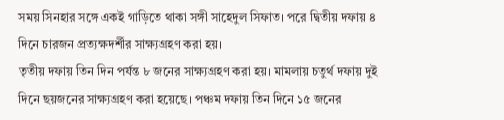সময় সিনহার সঙ্গে একই গাড়িতে থাকা সঙ্গী সাহেদুল সিফাত। পরে দ্বিতীয় দফায় ৪ দিনে চারজন প্রত্যক্ষদর্শীর সাক্ষ্যগ্রহণ করা হয়।
তৃতীয় দফায় তিন দিন পর্যন্ত ৮ জনের সাক্ষ্যগ্রহণ করা হয়। মামলায় চতুর্থ দফায় দুই দিনে ছয়জনের সাক্ষ্যগ্রহণ করা হয়েছে। পঞ্চম দফায় তিন দিনে ১৫ জনের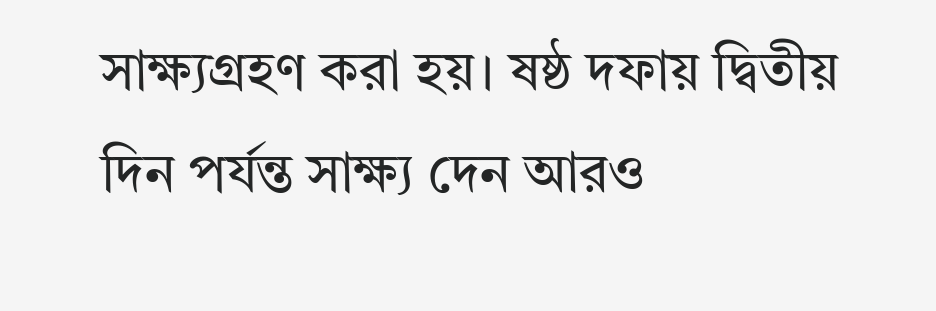সাক্ষ্যগ্রহণ করা হয়। ষষ্ঠ দফায় দ্বিতীয় দিন পর্যন্ত সাক্ষ্য দেন আরও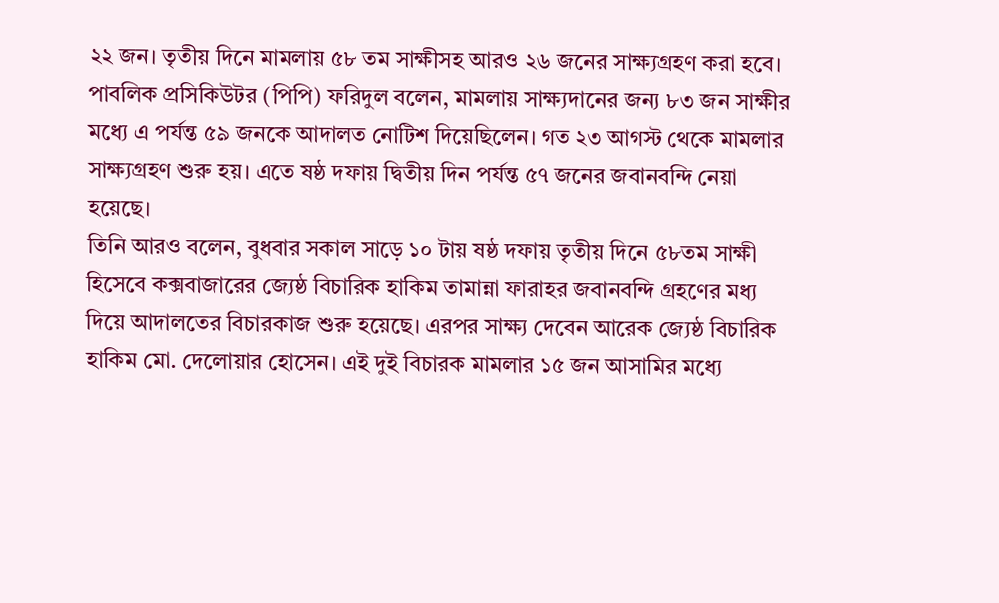২২ জন। তৃতীয় দিনে মামলায় ৫৮ তম সাক্ষীসহ আরও ২৬ জনের সাক্ষ্যগ্রহণ করা হবে।
পাবলিক প্রসিকিউটর (পিপি) ফরিদুল বলেন, মামলায় সাক্ষ্যদানের জন্য ৮৩ জন সাক্ষীর মধ্যে এ পর্যন্ত ৫৯ জনকে আদালত নোটিশ দিয়েছিলেন। গত ২৩ আগস্ট থেকে মামলার সাক্ষ্যগ্রহণ শুরু হয়। এতে ষষ্ঠ দফায় দ্বিতীয় দিন পর্যন্ত ৫৭ জনের জবানবন্দি নেয়া হয়েছে।
তিনি আরও বলেন, বুধবার সকাল সাড়ে ১০ টায় ষষ্ঠ দফায় তৃতীয় দিনে ৫৮তম সাক্ষী হিসেবে কক্সবাজারের জ্যেষ্ঠ বিচারিক হাকিম তামান্না ফারাহর জবানবন্দি গ্রহণের মধ্য দিয়ে আদালতের বিচারকাজ শুরু হয়েছে। এরপর সাক্ষ্য দেবেন আরেক জ্যেষ্ঠ বিচারিক হাকিম মো. দেলোয়ার হোসেন। এই দুই বিচারক মামলার ১৫ জন আসামির মধ্যে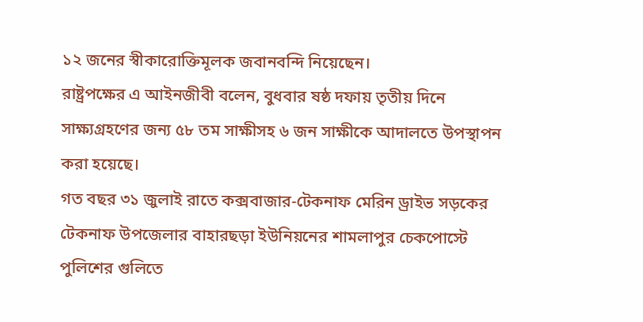১২ জনের স্বীকারোক্তিমূলক জবানবন্দি নিয়েছেন।
রাষ্ট্রপক্ষের এ আইনজীবী বলেন, বুধবার ষষ্ঠ দফায় তৃতীয় দিনে সাক্ষ্যগ্রহণের জন্য ৫৮ তম সাক্ষীসহ ৬ জন সাক্ষীকে আদালতে উপস্থাপন করা হয়েছে।
গত বছর ৩১ জুলাই রাতে কক্সবাজার-টেকনাফ মেরিন ড্রাইভ সড়কের টেকনাফ উপজেলার বাহারছড়া ইউনিয়নের শামলাপুর চেকপোস্টে পুলিশের গুলিতে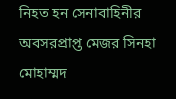নিহত হন সেনাবাহিনীর অবসরপ্রাপ্ত মেজর সিনহা মোহাম্মদ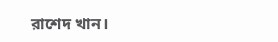রাশেদ খান।